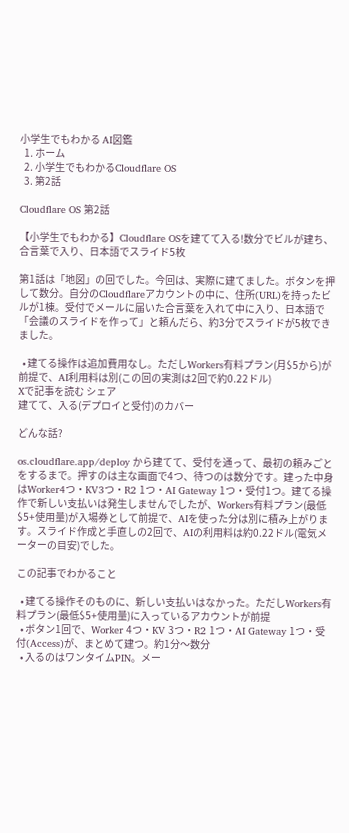小学生でもわかる AI図鑑
  1. ホーム
  2. 小学生でもわかるCloudflare OS
  3. 第2話

Cloudflare OS 第2話

【小学生でもわかる】Cloudflare OSを建てて入る!数分でビルが建ち、合言葉で入り、日本語でスライド5枚

第1話は「地図」の回でした。今回は、実際に建てました。ボタンを押して数分。自分のCloudflareアカウントの中に、住所(URL)を持ったビルが1棟。受付でメールに届いた合言葉を入れて中に入り、日本語で「会議のスライドを作って」と頼んだら、約3分でスライドが5枚できました。

  • 建てる操作は追加費用なし。ただしWorkers有料プラン(月$5から)が前提で、AI利用料は別(この回の実測は2回で約0.22ドル)
Xで記事を読む シェア
建てて、入る(デプロイと受付)のカバー

どんな話?

os.cloudflare.app/deploy から建てて、受付を通って、最初の頼みごとをするまで。押すのは主な画面で4つ、待つのは数分です。建った中身はWorker4つ・KV3つ・R2 1つ・AI Gateway 1つ・受付1つ。建てる操作で新しい支払いは発生しませんでしたが、Workers有料プラン(最低$5+使用量)が入場券として前提で、AIを使った分は別に積み上がります。スライド作成と手直しの2回で、AIの利用料は約0.22ドル(電気メーターの目安)でした。

この記事でわかること

  • 建てる操作そのものに、新しい支払いはなかった。ただしWorkers有料プラン(最低$5+使用量)に入っているアカウントが前提
  • ボタン1回で、Worker 4つ・KV 3つ・R2 1つ・AI Gateway 1つ・受付(Access)が、まとめて建つ。約1分〜数分
  • 入るのはワンタイムPIN。メー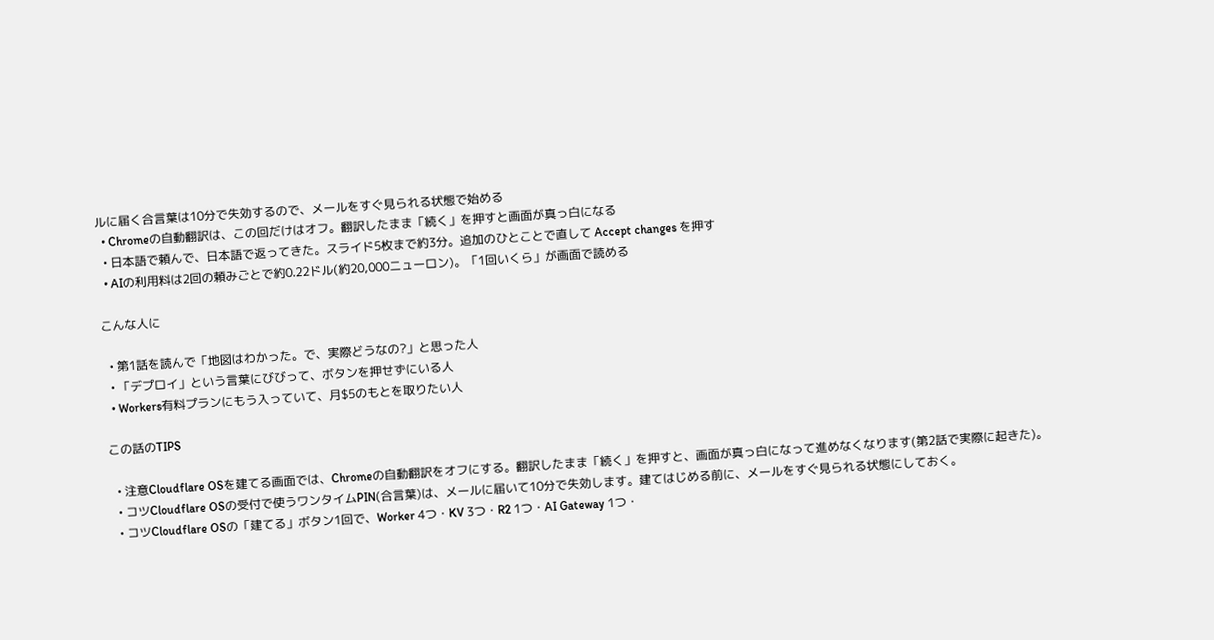ルに届く合言葉は10分で失効するので、メールをすぐ見られる状態で始める
  • Chromeの自動翻訳は、この回だけはオフ。翻訳したまま「続く」を押すと画面が真っ白になる
  • 日本語で頼んで、日本語で返ってきた。スライド5枚まで約3分。追加のひとことで直して Accept changes を押す
  • AIの利用料は2回の頼みごとで約0.22ドル(約20,000ニューロン)。「1回いくら」が画面で読める

こんな人に

  • 第1話を読んで「地図はわかった。で、実際どうなの?」と思った人
  • 「デプロイ」という言葉にびびって、ボタンを押せずにいる人
  • Workers有料プランにもう入っていて、月$5のもとを取りたい人

この話のTIPS

  • 注意Cloudflare OSを建てる画面では、Chromeの自動翻訳をオフにする。翻訳したまま「続く」を押すと、画面が真っ白になって進めなくなります(第2話で実際に起きた)。
  • コツCloudflare OSの受付で使うワンタイムPIN(合言葉)は、メールに届いて10分で失効します。建てはじめる前に、メールをすぐ見られる状態にしておく。
  • コツCloudflare OSの「建てる」ボタン1回で、Worker 4つ・KV 3つ・R2 1つ・AI Gateway 1つ・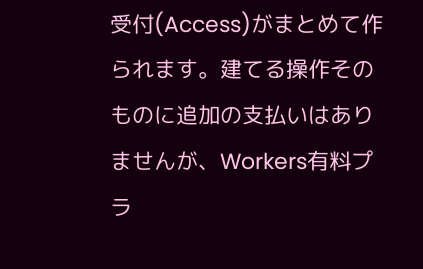受付(Access)がまとめて作られます。建てる操作そのものに追加の支払いはありませんが、Workers有料プラ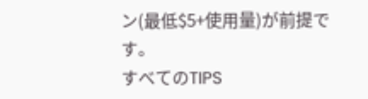ン(最低$5+使用量)が前提です。
すべてのTIPS